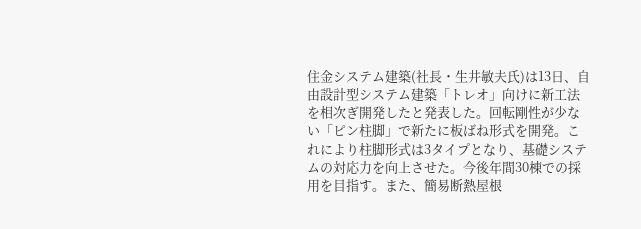住金システム建築(社長・生井敏夫氏)は13日、自由設計型システム建築「トレオ」向けに新工法を相次ぎ開発したと発表した。回転剛性が少ない「ピン柱脚」で新たに板ばね形式を開発。これにより柱脚形式は3タイプとなり、基礎システムの対応力を向上させた。今後年間30棟での採用を目指す。また、簡易断熱屋根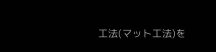工法(マット工法)を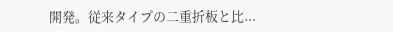開発。従来タイプの二重折板と比...